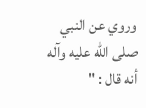وروي عن النبي صلى الله عليه وآله أنه قال : "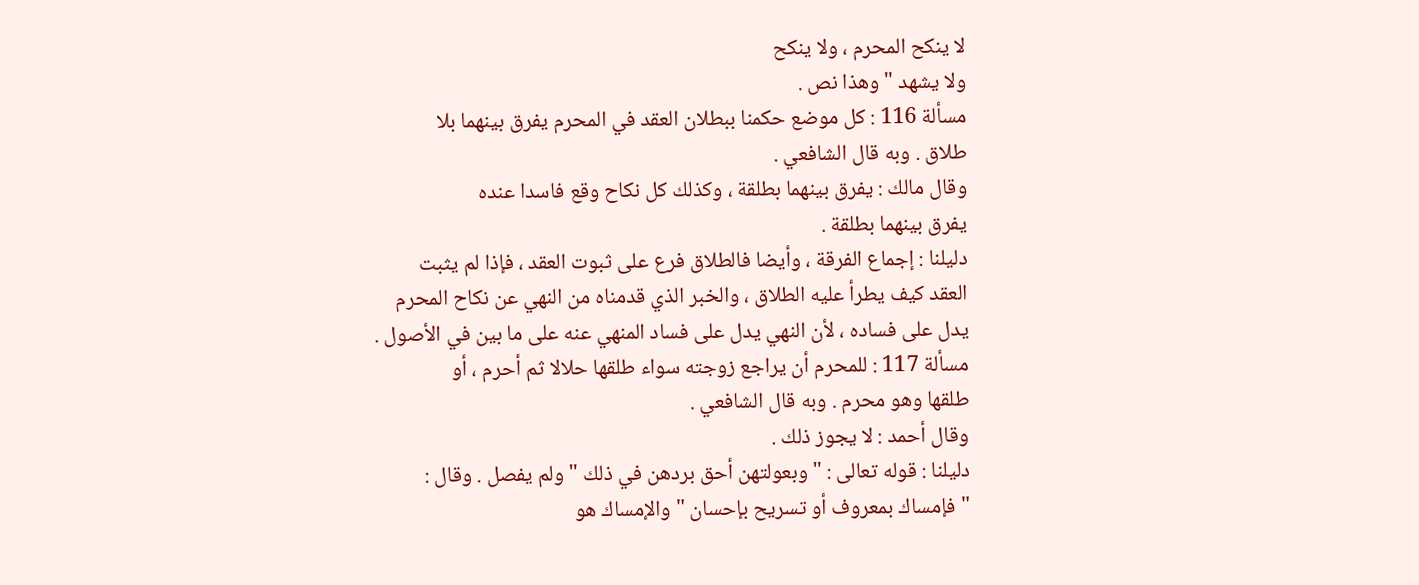لا ينكح المحرم ، ولا ينكح
ولا يشهد " وهذا نص .
مسألة 116 : كل موضع حكمنا ببطلان العقد في المحرم يفرق بينهما بلا
طلاق . وبه قال الشافعي .
وقال مالك : يفرق بينهما بطلقة ، وكذلك كل نكاح وقع فاسدا عنده
يفرق بينهما بطلقة .
دليلنا : إجماع الفرقة ، وأيضا فالطلاق فرع على ثبوت العقد ، فإذا لم يثبت
العقد كيف يطرأ عليه الطلاق ، والخبر الذي قدمناه من النهي عن نكاح المحرم
يدل على فساده ، لأن النهي يدل على فساد المنهي عنه على ما بين في الأصول .
مسألة 117 : للمحرم أن يراجع زوجته سواء طلقها حلالا ثم أحرم ، أو
طلقها وهو محرم . وبه قال الشافعي .
وقال أحمد : لا يجوز ذلك .
دليلنا : قوله تعالى : " وبعولتهن أحق بردهن في ذلك " ولم يفصل . وقال :
" فإمساك بمعروف أو تسريح بإحسان " والإمساك هو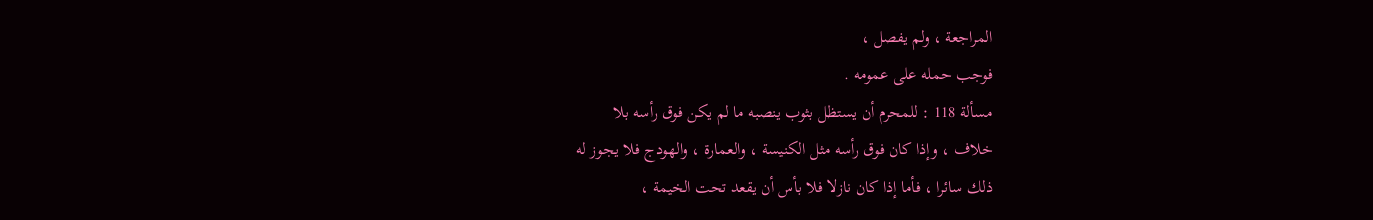المراجعة ، ولم يفصل ،
فوجب حمله على عمومه .
مسألة 118 : للمحرم أن يستظل بثوب ينصبه ما لم يكن فوق رأسه بلا
خلاف ، وإذا كان فوق رأسه مثل الكنيسة ، والعمارة ، والهودج فلا يجوز له
ذلك سائرا ، فأما إذا كان نازلا فلا بأس أن يقعد تحت الخيمة ،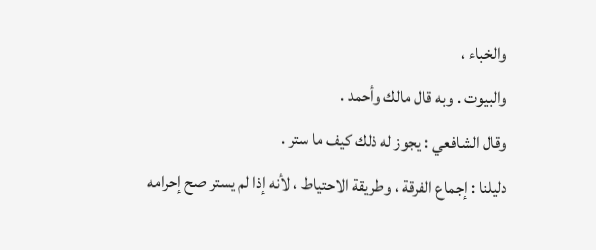والخباء ،
والبيوت . وبه قال مالك وأحمد .
وقال الشافعي : يجوز له ذلك كيف ما ستر .
دليلنا : إجماع الفرقة ، وطريقة الاحتياط ، لأنه إذا لم يستر صح إحرامه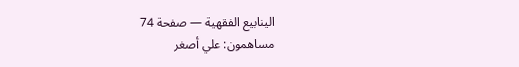الينابيع الفقهية — صفحة 74
مساهمون: علي أصغر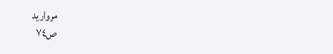مرواريد
ص٧٤